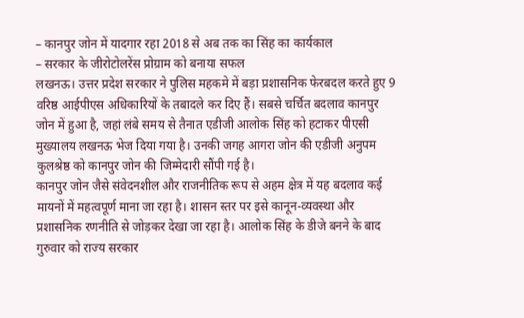– कानपुर जोन में यादगार रहा 2018 से अब तक का सिंह का कार्यकाल
– सरकार के जीरोटोलरेंस प्रोग्राम को बनाया सफल
लखनऊ। उत्तर प्रदेश सरकार ने पुलिस महकमे में बड़ा प्रशासनिक फेरबदल करते हुए 9 वरिष्ठ आईपीएस अधिकारियों के तबादले कर दिए हैं। सबसे चर्चित बदलाव कानपुर जोन में हुआ है, जहां लंबे समय से तैनात एडीजी आलोक सिंह को हटाकर पीएसी मुख्यालय लखनऊ भेज दिया गया है। उनकी जगह आगरा जोन की एडीजी अनुपम कुलश्रेष्ठ को कानपुर जोन की जिम्मेदारी सौंपी गई है।
कानपुर जोन जैसे संवेदनशील और राजनीतिक रूप से अहम क्षेत्र में यह बदलाव कई मायनों में महत्वपूर्ण माना जा रहा है। शासन स्तर पर इसे कानून-व्यवस्था और प्रशासनिक रणनीति से जोड़कर देखा जा रहा है। आलोक सिंह के डीजे बनने के बाद गुरुवार को राज्य सरकार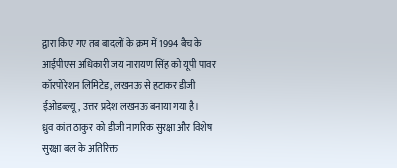द्वारा किए गए तब बादलों के क्रम में 1994 बैच के आईपीएस अधिकारी जय नारायण सिंह को यूपी पावर कॉरपोरेशन लिमिटेड, लखनऊ से हटाकर डीजी ईओडब्ल्यू, उत्तर प्रदेश लखनऊ बनाया गया है।
ध्रुव कांत ठाकुर को डीजी नागरिक सुरक्षा और विशेष सुरक्षा बल के अतिरिक्त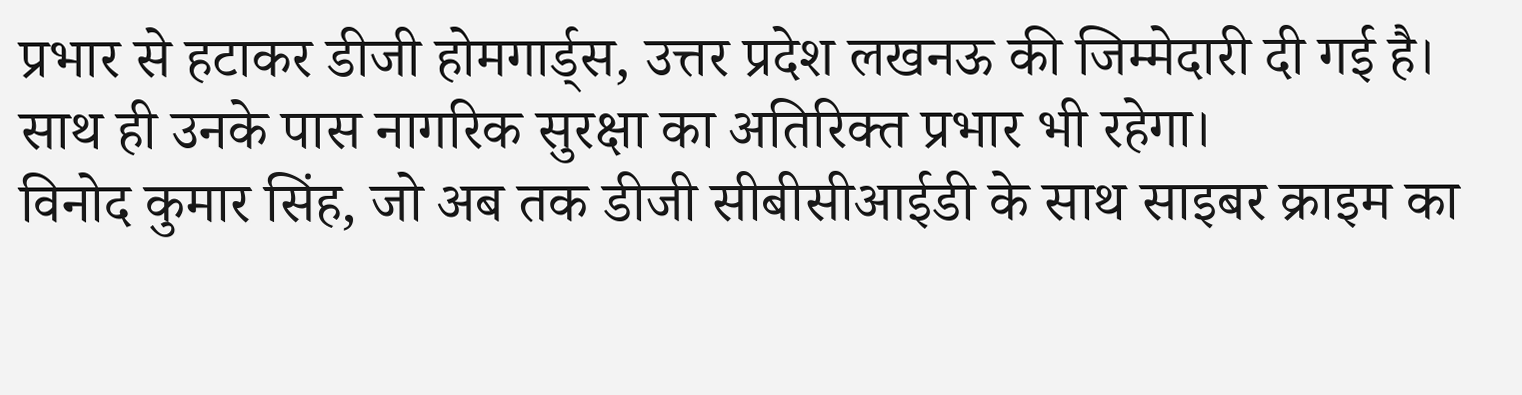प्रभार से हटाकर डीजी होमगार्ड्स, उत्तर प्रदेश लखनऊ की जिम्मेदारी दी गई है। साथ ही उनके पास नागरिक सुरक्षा का अतिरिक्त प्रभार भी रहेगा।
विनोद कुमार सिंह, जो अब तक डीजी सीबीसीआईडी के साथ साइबर क्राइम का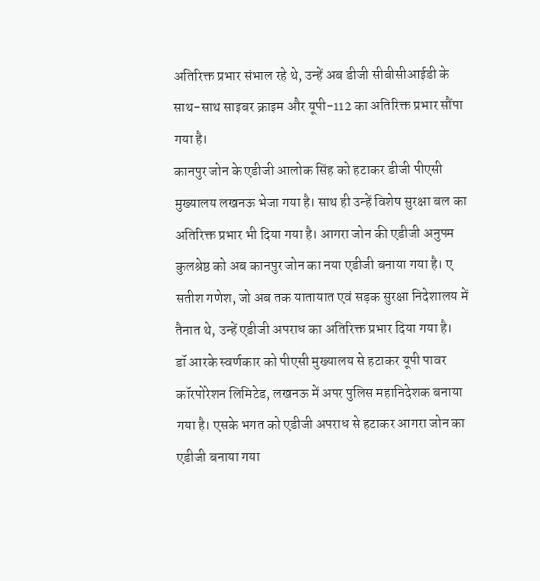अतिरिक्त प्रभार संभाल रहे थे, उन्हें अब डीजी सीबीसीआईडी के साथ-साथ साइबर क्राइम और यूपी-112 का अतिरिक्त प्रभार सौंपा गया है।
कानपुर जोन के एडीजी आलोक सिंह को हटाकर डीजी पीएसी मुख्यालय लखनऊ भेजा गया है। साथ ही उन्हें विशेष सुरक्षा बल का अतिरिक्त प्रभार भी दिया गया है। आगरा जोन की एडीजी अनुपम कुलश्रेष्ठ को अब कानपुर जोन का नया एडीजी बनाया गया है। ए सतीश गणेश, जो अब तक यातायात एवं सड़क सुरक्षा निदेशालय में तैनात थे, उन्हें एडीजी अपराध का अतिरिक्त प्रभार दिया गया है।
डॉ आरके स्वर्णकार को पीएसी मुख्यालय से हटाकर यूपी पावर कॉरपोरेशन लिमिटेड, लखनऊ में अपर पुलिस महानिदेशक बनाया गया है। एसके भगत को एडीजी अपराध से हटाकर आगरा जोन का एडीजी बनाया गया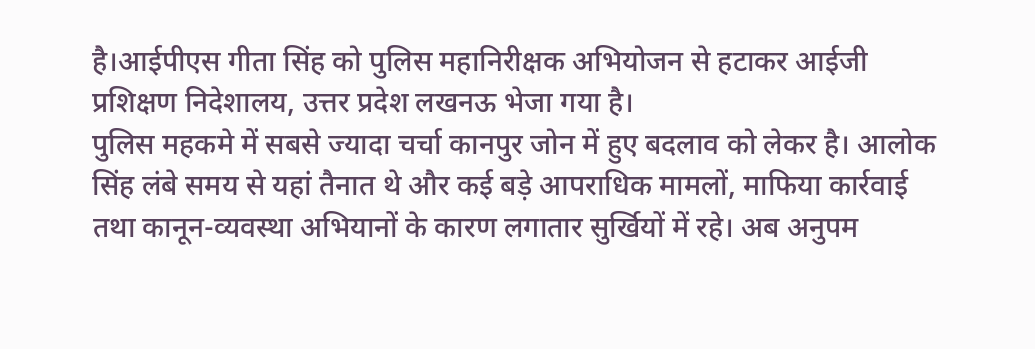है।आईपीएस गीता सिंह को पुलिस महानिरीक्षक अभियोजन से हटाकर आईजी प्रशिक्षण निदेशालय, उत्तर प्रदेश लखनऊ भेजा गया है।
पुलिस महकमे में सबसे ज्यादा चर्चा कानपुर जोन में हुए बदलाव को लेकर है। आलोक सिंह लंबे समय से यहां तैनात थे और कई बड़े आपराधिक मामलों, माफिया कार्रवाई तथा कानून-व्यवस्था अभियानों के कारण लगातार सुर्खियों में रहे। अब अनुपम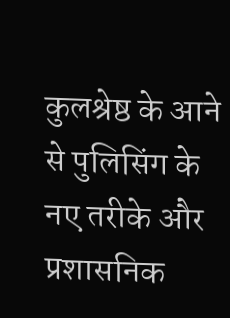कुलश्रेष्ठ के आने से पुलिसिंग के नए तरीके और प्रशासनिक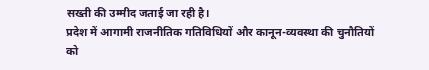सख्ती की उम्मीद जताई जा रही है।
प्रदेश में आगामी राजनीतिक गतिविधियों और कानून-व्यवस्था की चुनौतियों को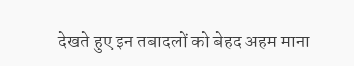देखते हुए इन तबादलों को बेहद अहम माना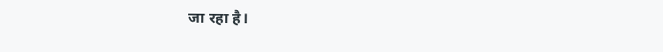जा रहा है।